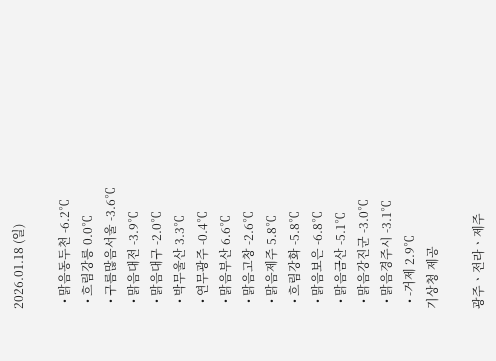2026.01.18 (일)

  • 맑음동두천 -6.2℃
  • 흐림강릉 0.0℃
  • 구름많음서울 -3.6℃
  • 맑음대전 -3.9℃
  • 맑음대구 -2.0℃
  • 박무울산 3.3℃
  • 연무광주 -0.4℃
  • 맑음부산 6.6℃
  • 맑음고창 -2.6℃
  • 맑음제주 5.8℃
  • 흐림강화 -5.8℃
  • 맑음보은 -6.8℃
  • 맑음금산 -5.1℃
  • 맑음강진군 -3.0℃
  • 맑음경주시 -3.1℃
  • -거제 2.9℃
기상청 제공

광주ㆍ전라ㆍ제주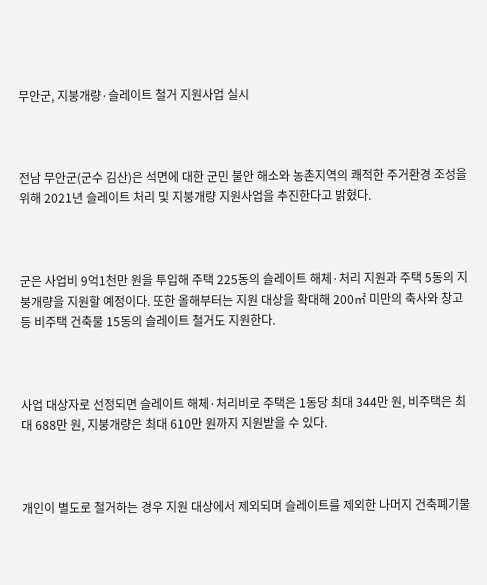무안군, 지붕개량·슬레이트 철거 지원사업 실시



전남 무안군(군수 김산)은 석면에 대한 군민 불안 해소와 농촌지역의 쾌적한 주거환경 조성을 위해 2021년 슬레이트 처리 및 지붕개량 지원사업을 추진한다고 밝혔다.



군은 사업비 9억1천만 원을 투입해 주택 225동의 슬레이트 해체·처리 지원과 주택 5동의 지붕개량을 지원할 예정이다. 또한 올해부터는 지원 대상을 확대해 200㎡ 미만의 축사와 창고 등 비주택 건축물 15동의 슬레이트 철거도 지원한다.



사업 대상자로 선정되면 슬레이트 해체·처리비로 주택은 1동당 최대 344만 원, 비주택은 최대 688만 원, 지붕개량은 최대 610만 원까지 지원받을 수 있다.



개인이 별도로 철거하는 경우 지원 대상에서 제외되며 슬레이트를 제외한 나머지 건축폐기물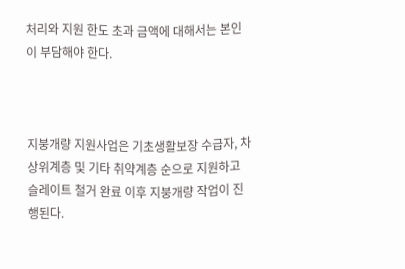처리와 지원 한도 초과 금액에 대해서는 본인이 부담해야 한다.



지붕개량 지원사업은 기초생활보장 수급자, 차상위계층 및 기타 취약계층 순으로 지원하고 슬레이트 철거 완료 이후 지붕개량 작업이 진행된다.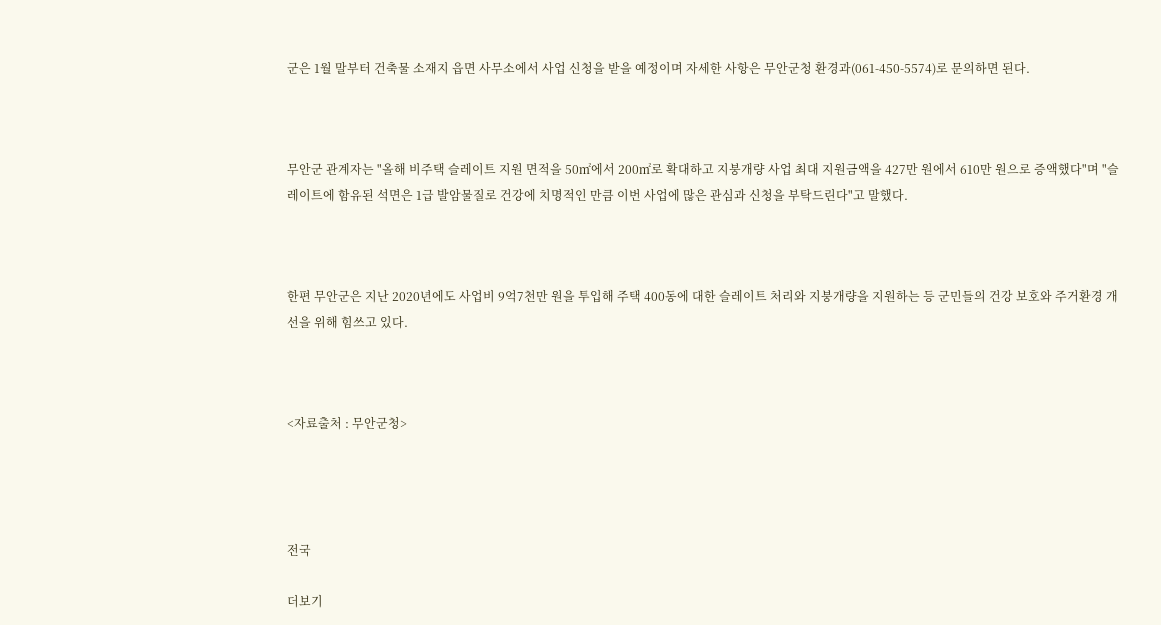군은 1월 말부터 건축물 소재지 읍면 사무소에서 사업 신청을 받을 예정이며 자세한 사항은 무안군청 환경과(061-450-5574)로 문의하면 된다.



무안군 관계자는 "올해 비주택 슬레이트 지원 면적을 50㎡에서 200㎡로 확대하고 지붕개량 사업 최대 지원금액을 427만 원에서 610만 원으로 증액했다"며 "슬레이트에 함유된 석면은 1급 발암물질로 건강에 치명적인 만큼 이번 사업에 많은 관심과 신청을 부탁드린다"고 말했다.



한편 무안군은 지난 2020년에도 사업비 9억7천만 원을 투입해 주택 400동에 대한 슬레이트 처리와 지붕개량을 지원하는 등 군민들의 건강 보호와 주거환경 개선을 위해 힘쓰고 있다.



<자료출처 : 무안군청>




전국

더보기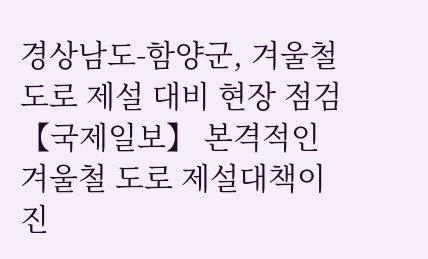경상남도-함양군, 겨울철 도로 제설 대비 현장 점검 【국제일보】 본격적인 겨울철 도로 제설대책이 진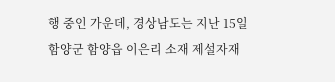행 중인 가운데, 경상남도는 지난 15일 함양군 함양읍 이은리 소재 제설자재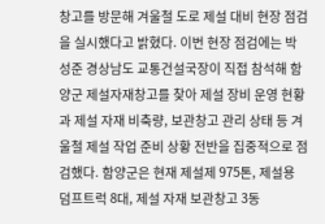창고를 방문해 겨울철 도로 제설 대비 현장 점검을 실시했다고 밝혔다. 이번 현장 점검에는 박성준 경상남도 교통건설국장이 직접 참석해 함양군 제설자재창고를 찾아 제설 장비 운영 현황과 제설 자재 비축량, 보관창고 관리 상태 등 겨울철 제설 작업 준비 상황 전반을 집중적으로 점검했다. 함양군은 현재 제설제 975톤, 제설용 덤프트럭 8대, 제설 자재 보관창고 3동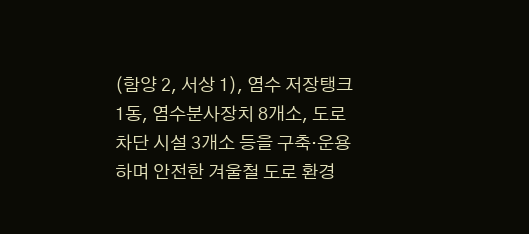(함양 2, 서상 1), 염수 저장탱크 1동, 염수분사장치 8개소, 도로 차단 시설 3개소 등을 구축·운용하며 안전한 겨울철 도로 환경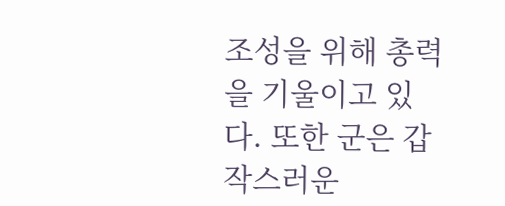조성을 위해 총력을 기울이고 있다. 또한 군은 갑작스러운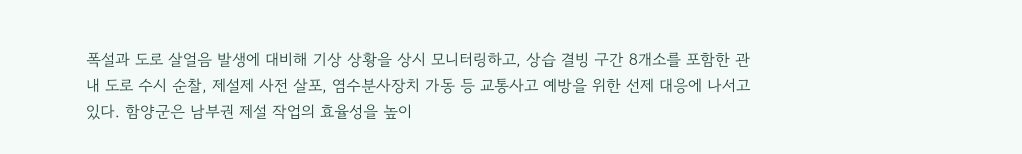폭설과 도로 살얼음 발생에 대비해 기상 상황을 상시 모니터링하고, 상습 결빙 구간 8개소를 포함한 관내 도로 수시 순찰, 제설제 사전 살포, 염수분사장치 가동 등 교통사고 예방을 위한 선제 대응에 나서고 있다. 함양군은 남부권 제설 작업의 효율성을 높이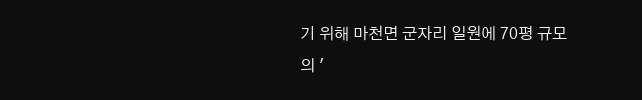기 위해 마천면 군자리 일원에 70평 규모의 '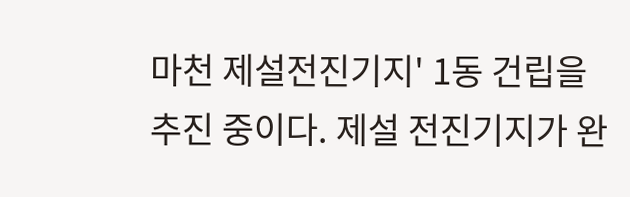마천 제설전진기지' 1동 건립을 추진 중이다. 제설 전진기지가 완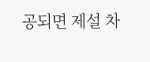공되면 제설 차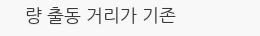량 출동 거리가 기존